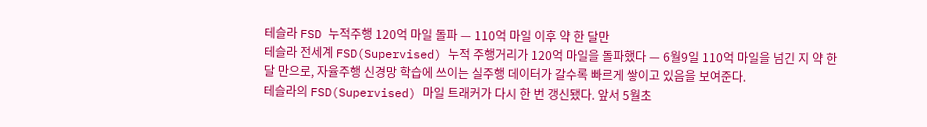테슬라 FSD 누적주행 120억 마일 돌파 — 110억 마일 이후 약 한 달만
테슬라 전세계 FSD(Supervised) 누적 주행거리가 120억 마일을 돌파했다 — 6월9일 110억 마일을 넘긴 지 약 한 달 만으로, 자율주행 신경망 학습에 쓰이는 실주행 데이터가 갈수록 빠르게 쌓이고 있음을 보여준다.
테슬라의 FSD(Supervised) 마일 트래커가 다시 한 번 갱신됐다. 앞서 5월초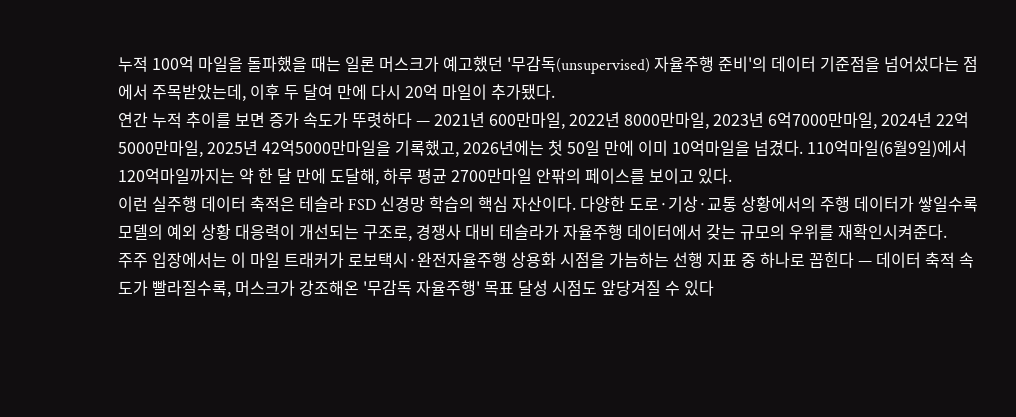누적 100억 마일을 돌파했을 때는 일론 머스크가 예고했던 '무감독(unsupervised) 자율주행 준비'의 데이터 기준점을 넘어섰다는 점에서 주목받았는데, 이후 두 달여 만에 다시 20억 마일이 추가됐다.
연간 누적 추이를 보면 증가 속도가 뚜렷하다 — 2021년 600만마일, 2022년 8000만마일, 2023년 6억7000만마일, 2024년 22억5000만마일, 2025년 42억5000만마일을 기록했고, 2026년에는 첫 50일 만에 이미 10억마일을 넘겼다. 110억마일(6월9일)에서 120억마일까지는 약 한 달 만에 도달해, 하루 평균 2700만마일 안팎의 페이스를 보이고 있다.
이런 실주행 데이터 축적은 테슬라 FSD 신경망 학습의 핵심 자산이다. 다양한 도로·기상·교통 상황에서의 주행 데이터가 쌓일수록 모델의 예외 상황 대응력이 개선되는 구조로, 경쟁사 대비 테슬라가 자율주행 데이터에서 갖는 규모의 우위를 재확인시켜준다.
주주 입장에서는 이 마일 트래커가 로보택시·완전자율주행 상용화 시점을 가늠하는 선행 지표 중 하나로 꼽힌다 — 데이터 축적 속도가 빨라질수록, 머스크가 강조해온 '무감독 자율주행' 목표 달성 시점도 앞당겨질 수 있다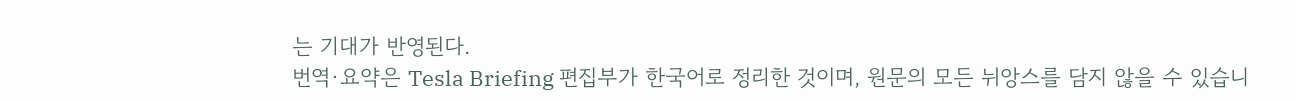는 기대가 반영된다.
번역·요약은 Tesla Briefing 편집부가 한국어로 정리한 것이며, 원문의 모든 뉘앙스를 담지 않을 수 있습니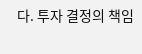다. 투자 결정의 책임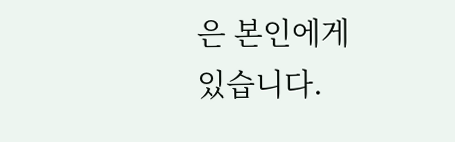은 본인에게 있습니다.